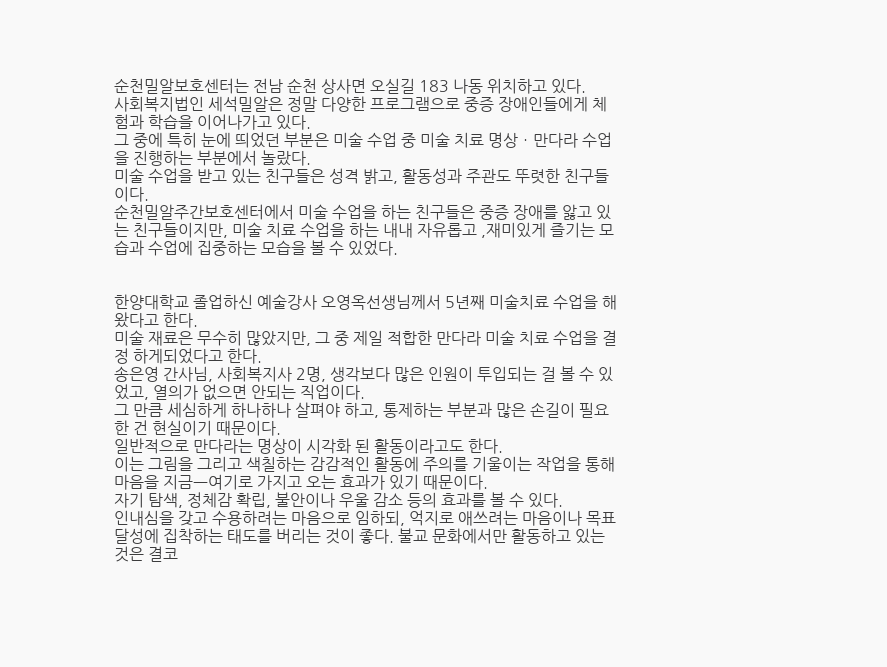순천밀알보호센터는 전남 순천 상사면 오실길 183 나동 위치하고 있다.
사회복지법인 세석밀알은 정말 다양한 프로그램으로 중증 장애인들에게 체험과 학습을 이어나가고 있다.
그 중에 특히 눈에 띄었던 부분은 미술 수업 중 미술 치료 명상ㆍ만다라 수업을 진행하는 부분에서 놀랐다.
미술 수업을 받고 있는 친구들은 성격 밝고, 활동성과 주관도 뚜렷한 친구들이다.
순천밀알주간보호센터에서 미술 수업을 하는 친구들은 중증 장애를 앓고 있는 친구들이지만, 미술 치료 수업을 하는 내내 자유롭고 ,재미있게 즐기는 모습과 수업에 집중하는 모습을 볼 수 있었다.


한양대학교 졸업하신 예술강사 오영옥선생님께서 5년째 미술치료 수업을 해왔다고 한다.
미술 재료은 무수히 많았지만, 그 중 제일 적합한 만다라 미술 치료 수업을 결정 하게되었다고 한다.
송은영 간사님, 사회복지사 2명, 생각보다 많은 인원이 투입되는 걸 볼 수 있었고, 열의가 없으면 안되는 직업이다.
그 만큼 세심하게 하나하나 살펴야 하고, 통제하는 부분과 많은 손길이 필요한 건 현실이기 때문이다.
일반적으로 만다라는 명상이 시각화 된 활동이라고도 한다.
이는 그림을 그리고 색칠하는 감감적인 활동에 주의를 기울이는 작업을 통해 마음을 지금ㅡ여기로 가지고 오는 효과가 있기 때문이다.
자기 탐색, 정체감 확립, 불안이나 우울 감소 등의 효과를 볼 수 있다.
인내심을 갖고 수용하려는 마음으로 임하되, 억지로 애쓰려는 마음이나 목표 달성에 집착하는 태도를 버리는 것이 좋다. 불교 문화에서만 활동하고 있는 것은 결코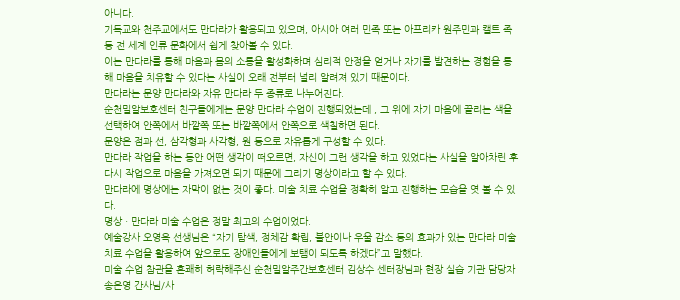아니다.
기독교와 천주교에서도 만다라가 활용되고 있으며, 아시아 여러 민족 또는 아프리카 원주민과 캘트 족 등 전 세계 인류 문화에서 쉽게 찾아볼 수 있다.
이는 만다라를 통해 마음과 몸의 소통을 활성화하며 심리적 안정을 얻거나 자기를 발견하는 경험을 통해 마음을 치유할 수 있다는 사실이 오래 전부터 널리 알려져 있기 때문이다.
만다라는 문양 만다라와 자유 만다라 두 종류로 나누어진다.
순천밀알보호센터 친구들에게는 문양 만다라 수업이 진행되었는데 , 그 위에 자기 마음에 끌리는 색을 선택하여 안쪽에서 바깥쪽 또는 바깥쪽에서 안쪽으로 색칠하면 된다.
문양은 점과 선, 삼각형과 사각형, 원 등으로 자유롭게 구성할 수 있다.
만다라 작업을 하는 동안 어떤 생각이 떠오르면, 자신이 그런 생각을 하고 있었다는 사실을 알아차린 후 다시 작업으로 마음을 가져오면 되기 때문에 그리기 명상이라고 할 수 있다.
만다라에 명상에는 자막이 없는 것이 좋다. 미술 치료 수업을 정확히 알고 진행하는 모습을 엿 볼 수 있다.
명상ㆍ만다라 미술 수업은 정말 최고의 수업이었다.
예술강사 오영옥 선생님은 “자기 탐색, 정체감 확립, 불안이나 우울 감소 등의 효과가 있는 만다라 미술 치료 수업을 활용하여 앞으로도 장애인들에게 보탬이 되도록 하겠다”고 말했다.
미술 수업 참관을 흔쾌히 허락해주신 순천밀알주간보호센터 김상수 센터장님과 현장 실습 기관 담당자 송은영 간사님/사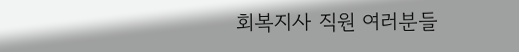회복지사 직원 여러분들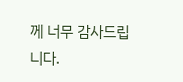께 너무 감사드립니다.